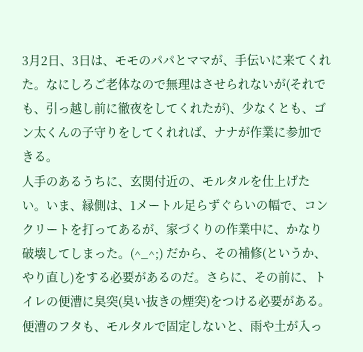3月2日、3日は、モモのパパとママが、手伝いに来てくれた。なにしろご老体なので無理はさせられないが(それでも、引っ越し前に徹夜をしてくれたが)、少なくとも、ゴン太くんの子守りをしてくれれば、ナナが作業に参加できる。
人手のあるうちに、玄関付近の、モルタルを仕上げたい。いま、縁側は、1メートル足らずぐらいの幅で、コンクリートを打ってあるが、家づくりの作業中に、かなり破壊してしまった。(^_^;) だから、その補修(というか、やり直し)をする必要があるのだ。さらに、その前に、トイレの便漕に臭突(臭い抜きの煙突)をつける必要がある。便漕のフタも、モルタルで固定しないと、雨や土が入っ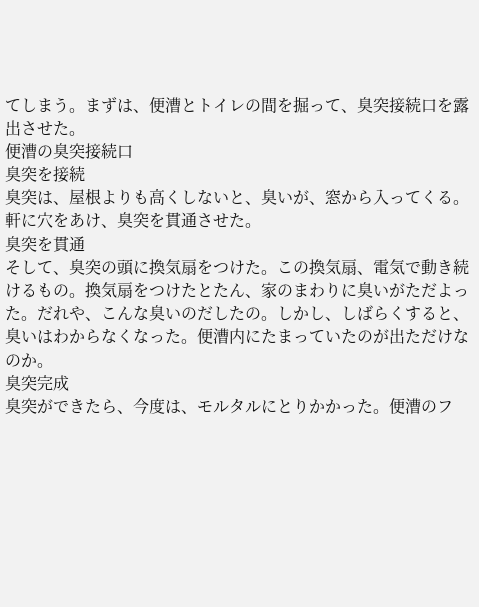てしまう。まずは、便漕とトイレの間を掘って、臭突接続口を露出させた。
便漕の臭突接続口
臭突を接続
臭突は、屋根よりも高くしないと、臭いが、窓から入ってくる。軒に穴をあけ、臭突を貫通させた。
臭突を貫通
そして、臭突の頭に換気扇をつけた。この換気扇、電気で動き続けるもの。換気扇をつけたとたん、家のまわりに臭いがただよった。だれや、こんな臭いのだしたの。しかし、しばらくすると、臭いはわからなくなった。便漕内にたまっていたのが出ただけなのか。
臭突完成
臭突ができたら、今度は、モルタルにとりかかった。便漕のフ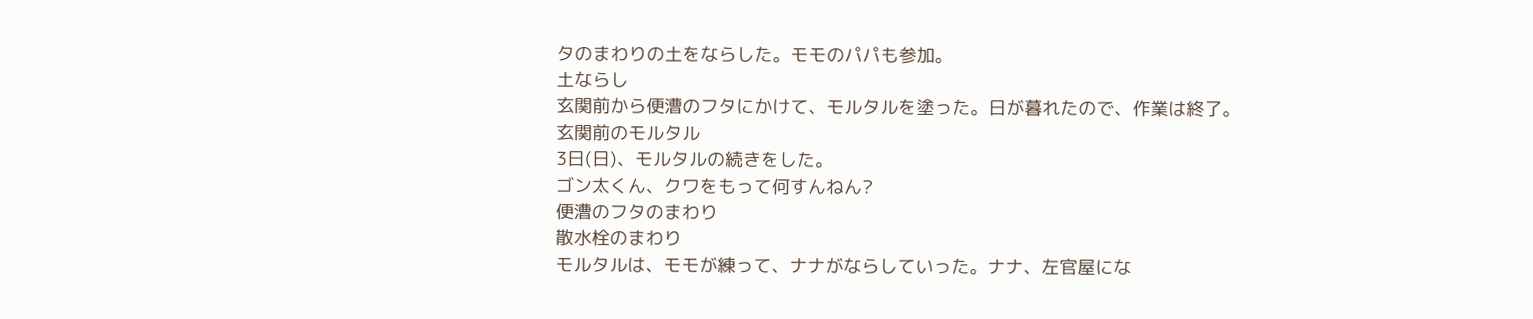タのまわりの土をならした。モモのパパも参加。
土ならし
玄関前から便漕のフタにかけて、モルタルを塗った。日が暮れたので、作業は終了。
玄関前のモルタル
3日(日)、モルタルの続きをした。
ゴン太くん、クワをもって何すんねん?
便漕のフタのまわり
散水栓のまわり
モルタルは、モモが練って、ナナがならしていった。ナナ、左官屋にな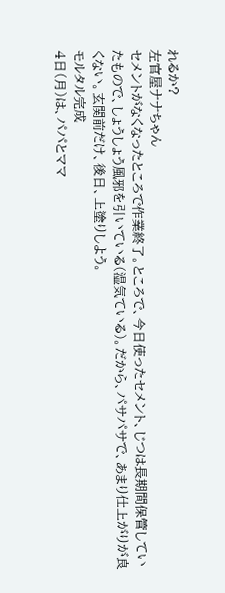れるか?
左官屋ナナちゃん
セメントがなくなったところで作業終了。ところで、今日使ったセメント、じつは長期間保管していたもので、しょうしょう風邪を引いている(湿気ている)。だから、パサパサで、あまり仕上がりが良くない。玄関前だけ、後日、上塗りしよう。
モルタル完成
4日(月)は、パパとママ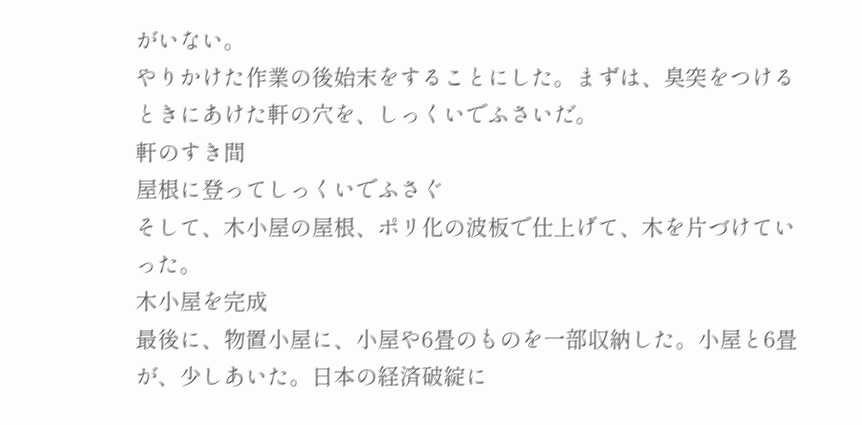がいない。
やりかけた作業の後始末をすることにした。まずは、臭突をつけるときにあけた軒の穴を、しっくいでふさいだ。
軒のすき間
屋根に登ってしっくいでふさぐ
そして、木小屋の屋根、ポリ化の波板で仕上げて、木を片づけていった。
木小屋を完成
最後に、物置小屋に、小屋や6畳のものを一部収納した。小屋と6畳が、少しあいた。日本の経済破綻に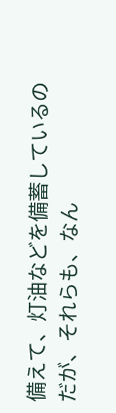備えて、灯油などを備蓄しているのだが、それらも、なん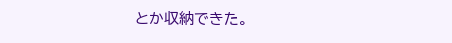とか収納できた。